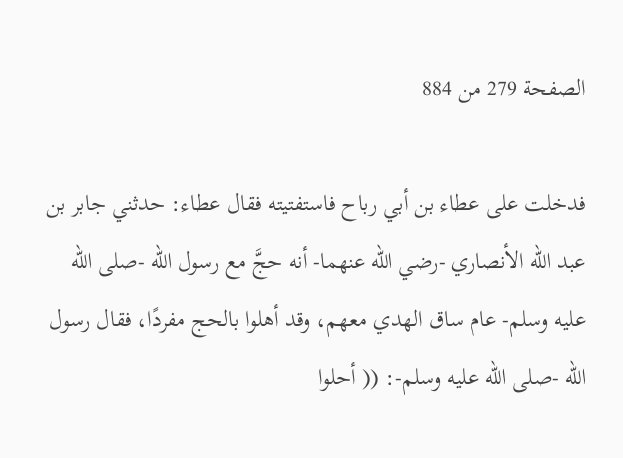الصفحة 279 من 884

فدخلت على عطاء بن أبي رباح فاستفتيته فقال عطاء: حدثني جابر بن عبد الله الأنصاري -رضي الله عنهما- أنه حجَّ مع رسول الله -صلى الله عليه وسلم- عام ساق الهدي معهم، وقد أهلوا بالحج مفردًا، فقال رسول الله -صلى الله عليه وسلم-: (( أحلوا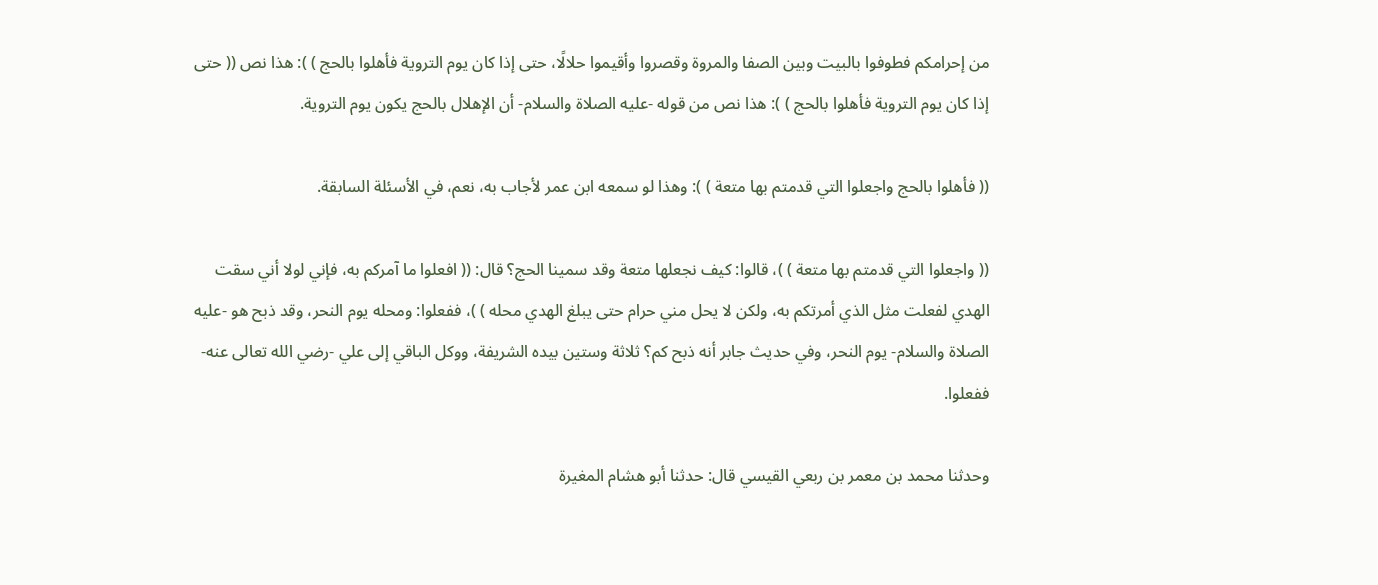من إحرامكم فطوفوا بالبيت وبين الصفا والمروة وقصروا وأقيموا حلالًا، حتى إذا كان يوم التروية فأهلوا بالحج ) ): هذا نص (( حتى إذا كان يوم التروية فأهلوا بالحج ) ): هذا نص من قوله -عليه الصلاة والسلام- أن الإهلال بالحج يكون يوم التروية.

(( فأهلوا بالحج واجعلوا التي قدمتم بها متعة ) ): وهذا لو سمعه ابن عمر لأجاب به، نعم، في الأسئلة السابقة.

(( واجعلوا التي قدمتم بها متعة ) )، قالوا: كيف نجعلها متعة وقد سمينا الحج؟ قال: (( افعلوا ما آمركم به، فإني لولا أني سقت الهدي لفعلت مثل الذي أمرتكم به، ولكن لا يحل مني حرام حتى يبلغ الهدي محله ) )، ففعلوا: ومحله يوم النحر، وقد ذبح هو -عليه الصلاة والسلام- يوم النحر، وفي حديث جابر أنه ذبح كم؟ ثلاثة وستين بيده الشريفة، ووكل الباقي إلى علي -رضي الله تعالى عنه- ففعلوا.

وحدثنا محمد بن معمر بن ربعي القيسي قال: حدثنا أبو هشام المغيرة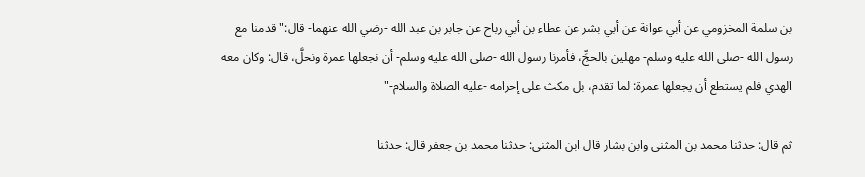بن سلمة المخزومي عن أبي عوانة عن أبي بشر عن عطاء بن أبي رباح عن جابر بن عبد الله -رضي الله عنهما- قال:"قدمنا مع رسول الله -صلى الله عليه وسلم- مهلين بالحجِّ، فأمرنا رسول الله -صلى الله عليه وسلم- أن نجعلها عمرة ونحلَّ، قال: وكان معه الهدي فلم يستطع أن يجعلها عمرة: لما تقدم، بل مكث على إحرامه -عليه الصلاة والسلام-"

ثم قال: حدثنا محمد بن المثنى وابن بشار قال ابن المثنى: حدثنا محمد بن جعفر قال: حدثنا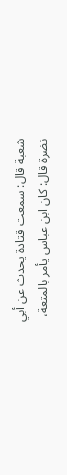شعبة قال: سمعت قتادة يحدث عن أبي نضرة قال: كان ابن عباس يأمر بالمتعة،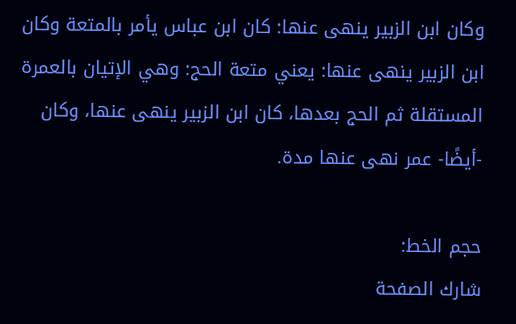وكان ابن الزبير ينهى عنها: كان ابن عباس يأمر بالمتعة وكان ابن الزبير ينهى عنها: يعني متعة الحج: وهي الإتيان بالعمرة المستقلة ثم الحج بعدها، كان ابن الزبير ينهى عنها، وكان -أيضًا- عمر نهى عنها مدة.

حجم الخط:
شارك الصفحة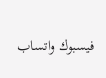فيسبوك واتساب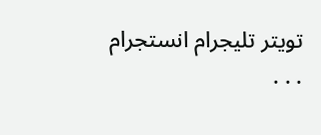تويتر تليجرام انستجرام
. . .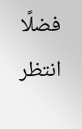فضلًا انتظر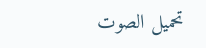تحميل الصوت